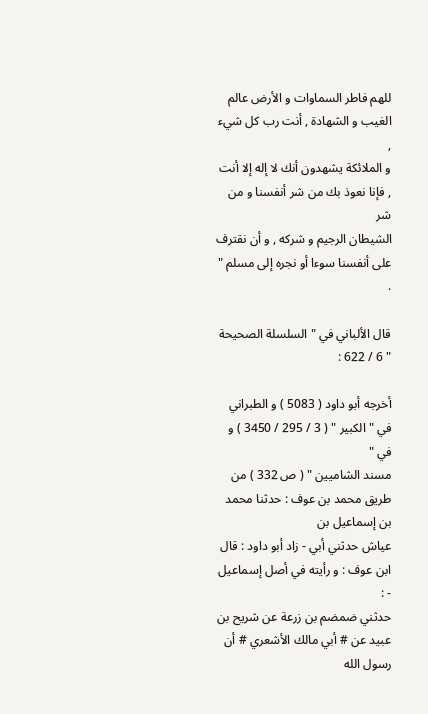للهم فاطر السماوات و الأرض عالم الغيب و الشهادة , أنت رب كل شيء ,
و الملائكة يشهدون أنك لا إله إلا أنت , فإنا نعوذ بك من شر أنفسنا و من شر
الشيطان الرجيم و شركه , و أن نقترف على أنفسنا سوءا أو نجره إلى مسلم " .

قال الألباني في " السلسلة الصحيحة " 6 / 622 :

أخرجه أبو داود ( 5083 ) و الطبراني في " الكبير " ( 3 / 295 / 3450 ) و في "
مسند الشاميين " ( ص 332 ) من طريق محمد بن عوف : حدثنا محمد بن إسماعيل بن
عياش حدثني أبي - زاد أبو داود : قال ابن عوف : و رأيته في أصل إسماعيل - :
حدثني ضمضم بن زرعة عن شريح بن عبيد عن # أبي مالك الأشعري # أن رسول الله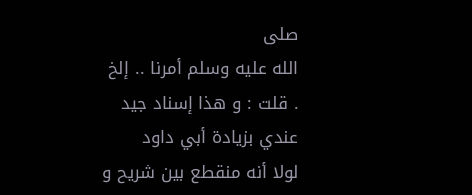صلى
الله عليه وسلم أمرنا .. إلخ . قلت : و هذا إسناد جيد عندي بزيادة أبي داود
لولا أنه منقطع بين شريح و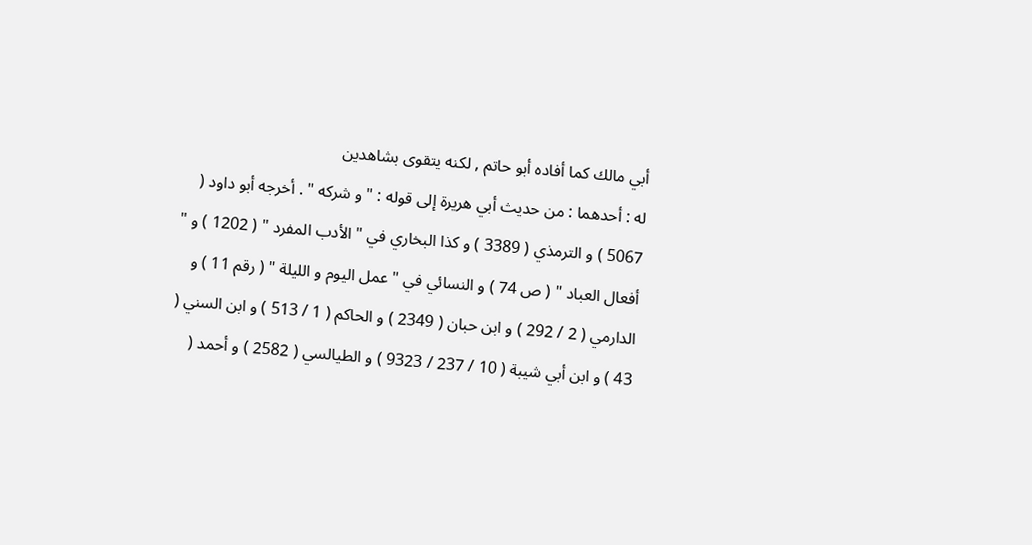أبي مالك كما أفاده أبو حاتم , لكنه يتقوى بشاهدين
له : أحدهما : من حديث أبي هريرة إلى قوله : " و شركه " . أخرجه أبو داود (
5067 ) و الترمذي ( 3389 ) و كذا البخاري في " الأدب المفرد " ( 1202 ) و "
أفعال العباد " ( ص 74 ) و النسائي في " عمل اليوم و الليلة " ( رقم 11 ) و
الدارمي ( 2 / 292 ) و ابن حبان ( 2349 ) و الحاكم ( 1 / 513 ) و ابن السني (
43 ) و ابن أبي شيبة ( 10 / 237 / 9323 ) و الطيالسي ( 2582 ) و أحمد (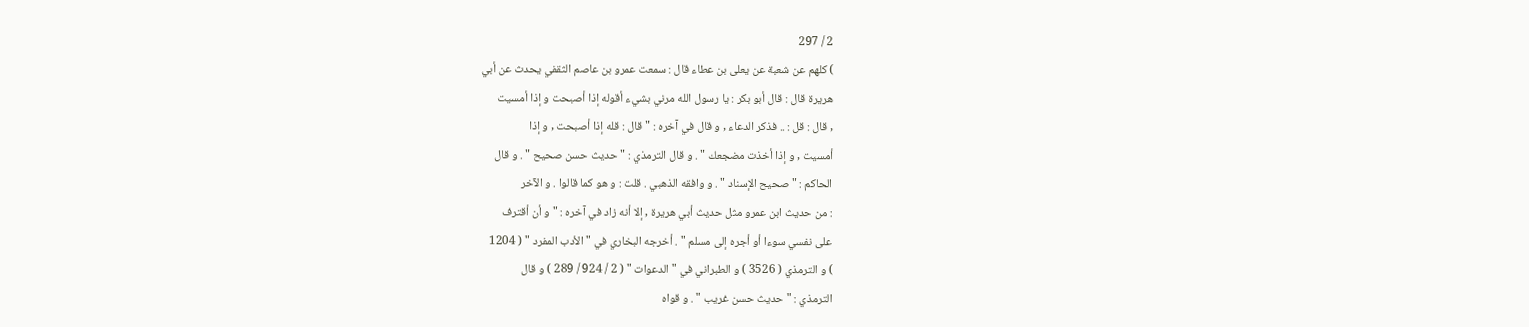2 / 297
) كلهم عن شعبة عن يعلى بن عطاء قال : سمعت عمرو بن عاصم الثقفي يحدث عن أبي
هريرة قال : قال أبو بكر : يا رسول الله مرني بشيء أقوله إذا أصبحت و إذا أمسيت
, قال : قل : .. فذكر الدعاء , و قال في آخره : " قال : قله إذا أصبحت , و إذا
أمسيت , و إذا أخذت مضجعك " . و قال الترمذي : " حديث حسن صحيح " . و قال
الحاكم : " صحيح الإسناد " . و وافقه الذهبي . قلت : و هو كما قالوا . و الآخر
: من حديث ابن عمرو مثل حديث أبي هريرة , إلا أنه زاد في آخره : " و أن أقترف
على نفسي سوءا أو أجره إلى مسلم " . أخرجه البخاري في " الأدب المفرد " ( 1204
) و الترمذي ( 3526 ) و الطبراني في " الدعوات " ( 2 / 924 / 289 ) و قال
الترمذي : " حديث حسن غريب " . و قواه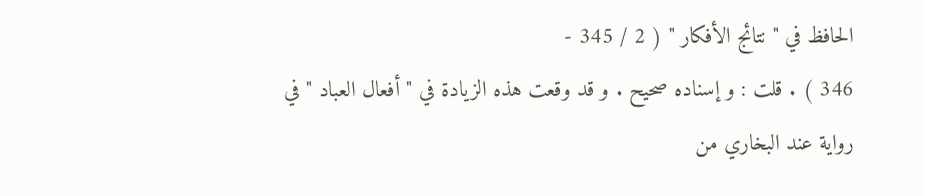الحافظ في " نتائج الأفكار " ( 2 / 345 -
346 ) . قلت : و إسناده صحيح . و قد وقعت هذه الزيادة في " أفعال العباد " في
رواية عند البخاري من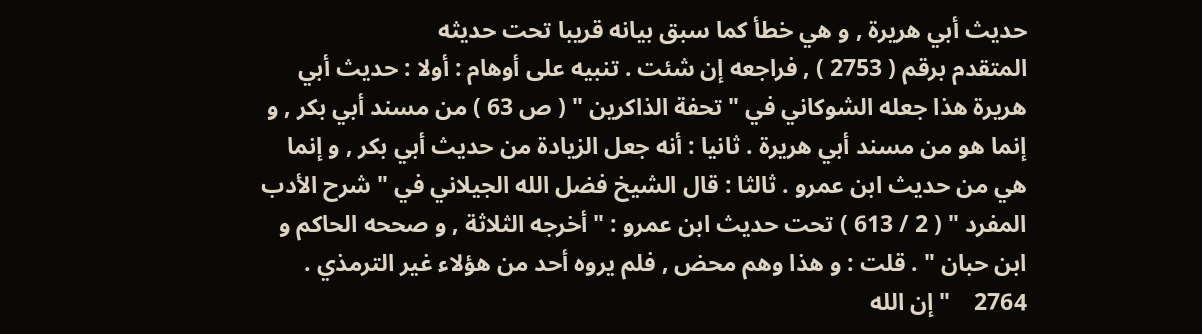حديث أبي هريرة , و هي خطأ كما سبق بيانه قريبا تحت حديثه
المتقدم برقم ( 2753 ) , فراجعه إن شئت . تنبيه على أوهام : أولا : حديث أبي
هريرة هذا جعله الشوكاني في " تحفة الذاكرين " ( ص 63 ) من مسند أبي بكر , و
إنما هو من مسند أبي هريرة . ثانيا : أنه جعل الزيادة من حديث أبي بكر , و إنما
هي من حديث ابن عمرو . ثالثا : قال الشيخ فضل الله الجيلاني في " شرح الأدب
المفرد " ( 2 / 613 ) تحت حديث ابن عمرو : " أخرجه الثلاثة , و صححه الحاكم و
ابن حبان " . قلت : و هذا وهم محض , فلم يروه أحد من هؤلاء غير الترمذي .
2764    " إن الله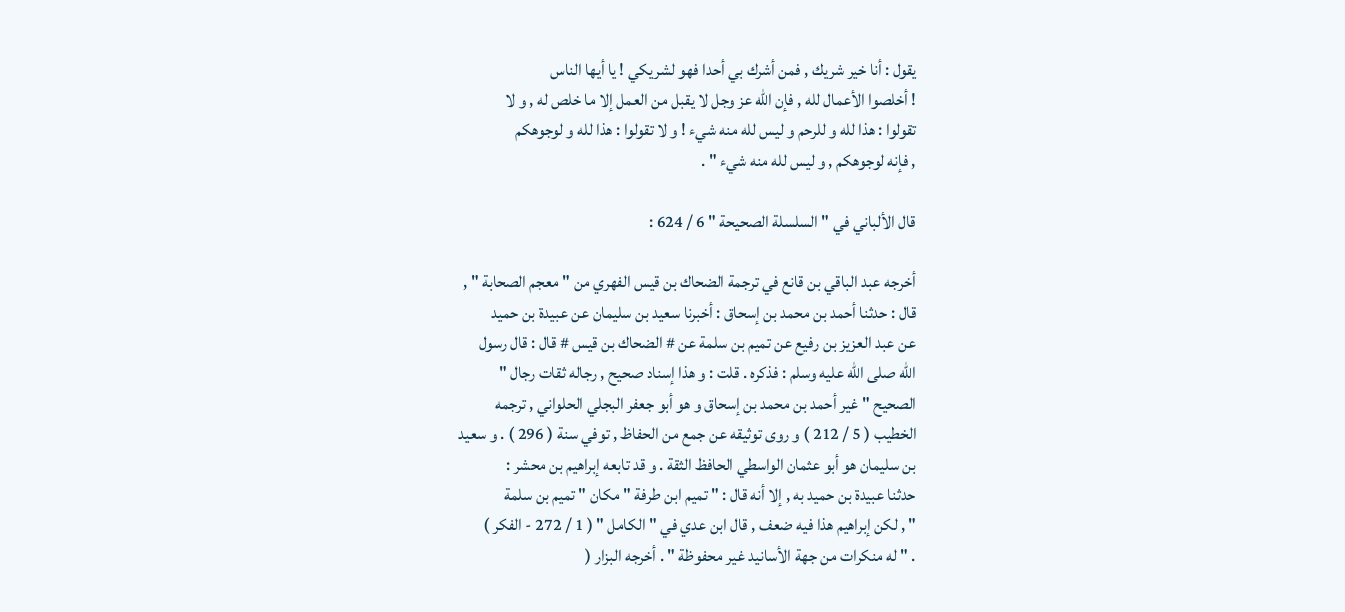يقول : أنا خير شريك , فمن أشرك بي أحدا فهو لشريكي ! يا أيها الناس
! أخلصوا الأعمال لله , فإن الله عز وجل لا يقبل من العمل إلا ما خلص له , و لا
تقولوا : هذا لله و للرحم و ليس لله منه شيء ! و لا تقولوا : هذا لله و لوجوهكم
, فإنه لوجوهكم , و ليس لله منه شيء " .

قال الألباني في " السلسلة الصحيحة " 6 / 624 :

أخرجه عبد الباقي بن قانع في ترجمة الضحاك بن قيس الفهري من " معجم الصحابة " ,
قال : حدثنا أحمد بن محمد بن إسحاق : أخبرنا سعيد بن سليمان عن عبيدة بن حميد
عن عبد العزيز بن رفيع عن تميم بن سلمة عن # الضحاك بن قيس # قال : قال رسول
الله صلى الله عليه وسلم : فذكره . قلت : و هذا إسناد صحيح , رجاله ثقات رجال "
الصحيح " غير أحمد بن محمد بن إسحاق و هو أبو جعفر البجلي الحلواني , ترجمه
الخطيب ( 5 / 212 ) و روى توثيقه عن جمع من الحفاظ , توفي سنة ( 296 ) . و سعيد
بن سليمان هو أبو عثمان الواسطي الحافظ الثقة . و قد تابعه إبراهيم بن محشر :
حدثنا عبيدة بن حميد به , إلا أنه قال : " تميم ابن طرفة " مكان " تميم بن سلمة
" , لكن إبراهيم هذا فيه ضعف , قال ابن عدي في " الكامل " ( 1 / 272 - الفكر )
. " له منكرات من جهة الأسانيد غير محفوظة " . أخرجه البزار (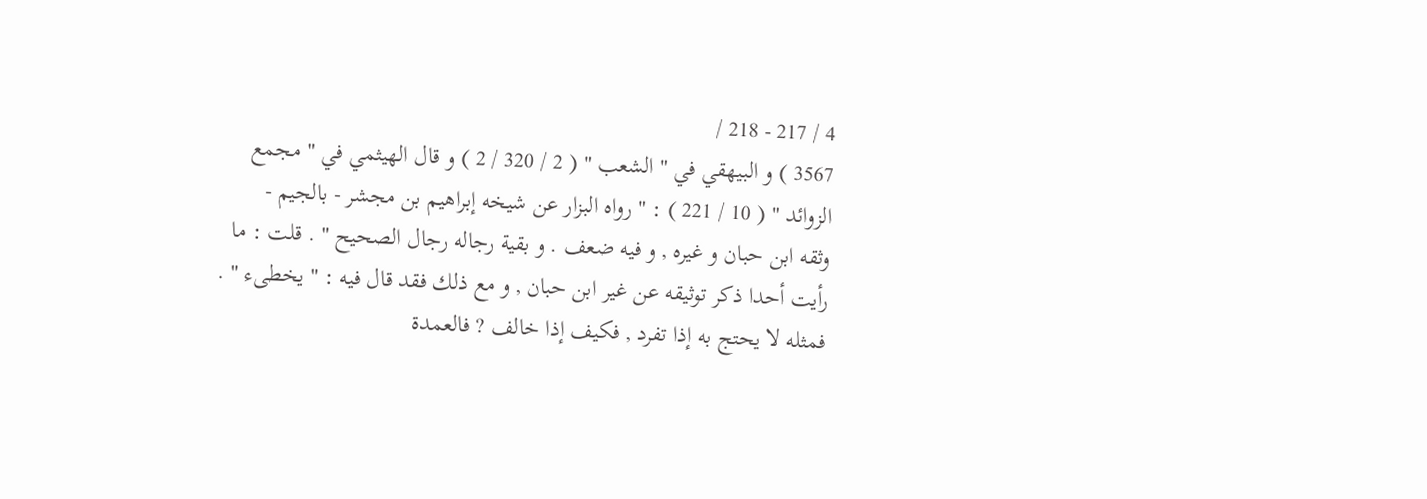4 / 217 - 218 /
3567 ) و البيهقي في " الشعب " ( 2 / 320 / 2 ) و قال الهيثمي في " مجمع
الزوائد " ( 10 / 221 ) : " رواه البزار عن شيخه إبراهيم بن مجشر - بالجيم -
وثقه ابن حبان و غيره , و فيه ضعف . و بقية رجاله رجال الصحيح " . قلت : ما
رأيت أحدا ذكر توثيقه عن غير ابن حبان , و مع ذلك فقد قال فيه : " يخطىء " .
فمثله لا يحتج به إذا تفرد , فكيف إذا خالف ? فالعمدة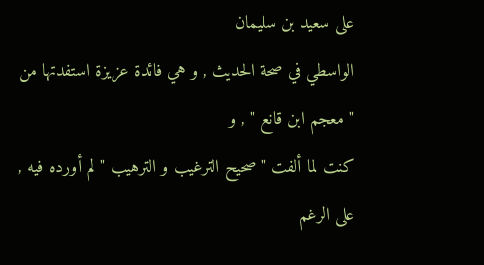على سعيد بن سليمان
الواسطي في صحة الحديث , و هي فائدة عزيزة استفدتها من " معجم ابن قانع " , و
كنت لما ألفت " صحيح الترغيب و الترهيب " لم أورده فيه , على الرغم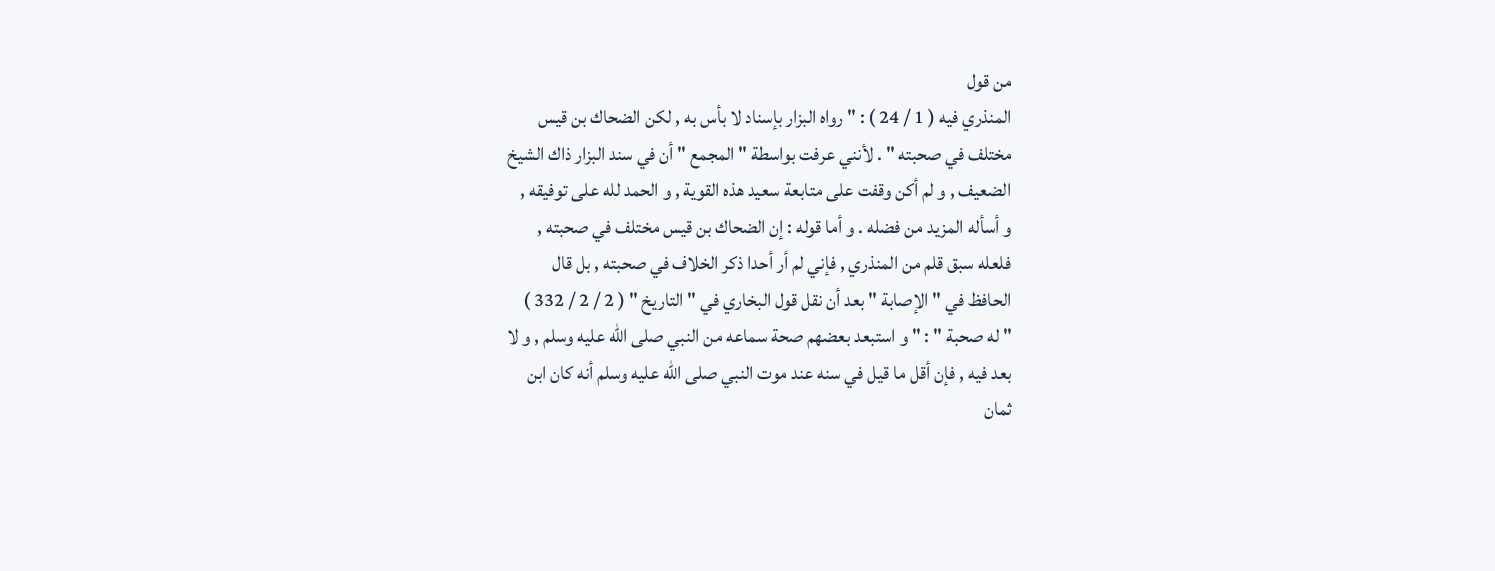من قول
المنذري فيه ( 1 / 24 ) : " رواه البزار بإسناد لا بأس به , لكن الضحاك بن قيس
مختلف في صحبته " . لأنني عرفت بواسطة " المجمع " أن في سند البزار ذاك الشيخ
الضعيف , و لم أكن وقفت على متابعة سعيد هذه القوية , و الحمد لله على توفيقه ,
و أسأله المزيد من فضله . و أما قوله : إن الضحاك بن قيس مختلف في صحبته ,
فلعله سبق قلم من المنذري , فإني لم أر أحدا ذكر الخلاف في صحبته , بل قال
الحافظ في " الإصابة " بعد أن نقل قول البخاري في " التاريخ " ( 2 / 2 / 332 )
" له صحبة " : " و استبعد بعضهم صحة سماعه من النبي صلى الله عليه وسلم , و لا
بعد فيه , فإن أقل ما قيل في سنه عند موت النبي صلى الله عليه وسلم أنه كان ابن
ثمان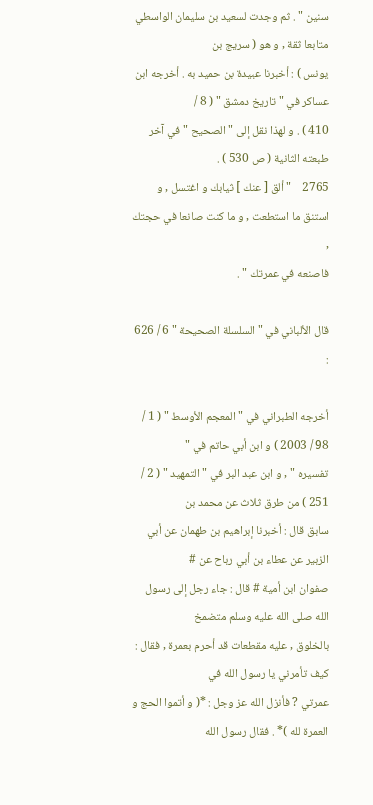سنين " . ثم وجدت لسعيد بن سليمان الواسطي متابعا ثقة , و هو ( سريج بن
يونس ) : أخبرنا عبيدة بن حميد به . أخرجه ابن عساكر في " تاريخ دمشق " ( 8 /
410 ) . و لهذا نقل إلى " الصحيح " في آخر طبعته الثانية ( ص 530 ) .
2765    " ألق [ عنك ] ثيابك و اغتسل , و استنق ما استطعت , و ما كنت صانعا في حجتك ,
فاصنعه في عمرتك " .

قال الألباني في " السلسلة الصحيحة " 6 / 626 :

أخرجه الطبراني في " المعجم الأوسط " ( 1 / 98 / 2003 ) و ابن أبي حاتم في "
تفسيره " , و ابن عبد البر في " التمهيد " ( 2 / 251 ) من طرق ثلاث عن محمد بن
سابق قال : أخبرنا إبراهيم بن طهمان عن أبي الزبير عن عطاء بن أبي رباح عن #
صفوان ابن أمية # قال : جاء رجل إلى رسول الله صلى الله عليه وسلم متضمخ
بالخلوق , عليه مقطعات قد أحرم بعمرة , فقال : كيف تأمرني يا رسول الله في
عمرتي ? فأنزل الله عز وجل : *( و أتموا الحج و العمرة لله )* . فقال رسول الله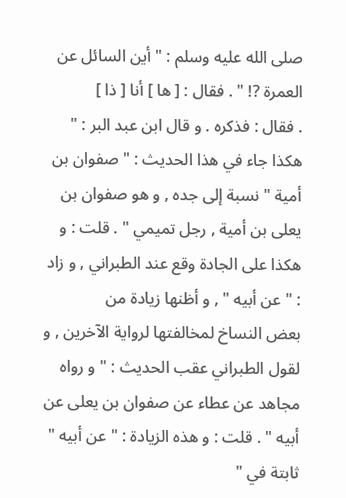صلى الله عليه وسلم : " أين السائل عن العمرة ?! " . فقال : [ ها ] أنا [ ذا ]
. فقال : فذكره . و قال ابن عبد البر : " هكذا جاء في هذا الحديث : " صفوان بن
أمية " نسبة إلى جده , و هو صفوان بن يعلى بن أمية , رجل تميمي " . قلت : و
هكذا على الجادة وقع عند الطبراني , و زاد : " عن أبيه " , و أظنها زيادة من
بعض النساخ لمخالفتها لرواية الآخرين , و لقول الطبراني عقب الحديث : " و رواه
مجاهد عن عطاء عن صفوان بن يعلى عن أبيه " . قلت : و هذه الزيادة : " عن أبيه "
ثابتة في "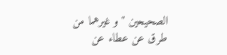الصحيحين " و غيرهما من طرق عن عطاء عن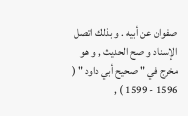صفوان عن أبيه . و بذلك اتصل
الإسناد و صح الحديث , و هو مخرج في " صحيح أبي داود " ( 1596 - 1599 ) ,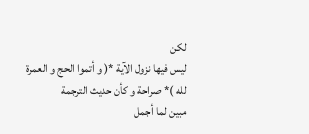لكن
ليس فيها نزول الآية *( و أتموا الحج و العمرة لله )* صراحة و كأن حديث الترجمة
مبين لما أجمل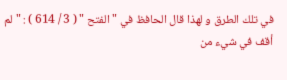في تلك الطرق و لهذا قال الحافظ في " الفتح " ( 3 / 614 ) : " لم
أقف في شيء من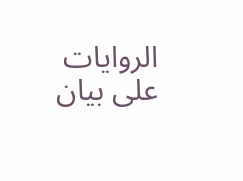الروايات على بيان